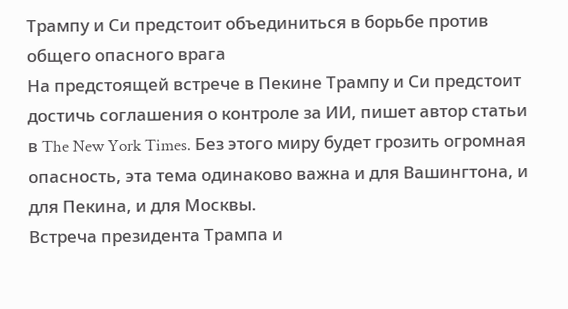Трампу и Си предстоит объединиться в борьбе против общего опасного врага
На предстоящей встрече в Пекине Трампу и Си предстоит достичь соглашения о контроле за ИИ, пишет автор статьи в The New York Times. Без этого миру будет грозить огромная опасность, эта тема одинаково важна и для Вашингтона, и для Пекина, и для Москвы.
Встреча президента Трампа и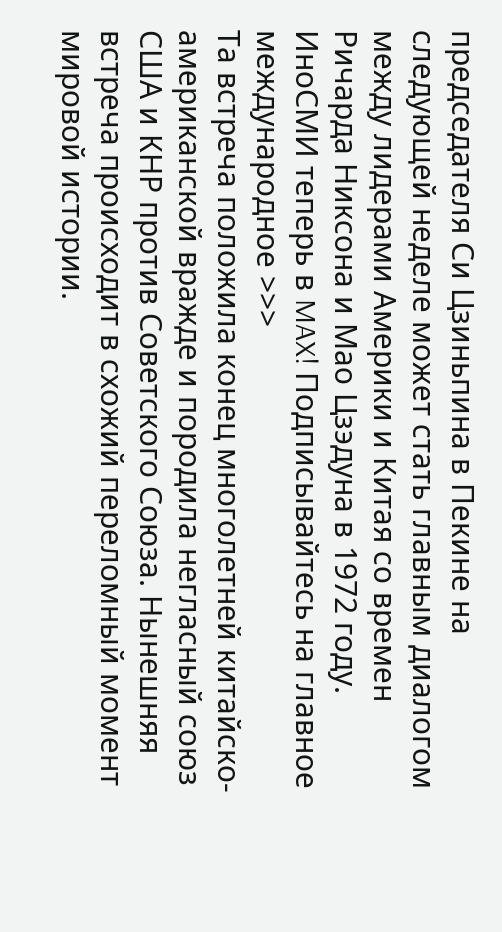председателя Си Цзиньпина в Пекине на следующей неделе может стать главным диалогом между лидерами Америки и Китая со времен Ричарда Никсона и Мао Цзэдуна в 1972 году.
ИноСМИ теперь в MAX! Подписывайтесь на главное международное >>>
Та встреча положила конец многолетней китайско-американской вражде и породила негласный союз США и КНР против Советского Союза. Нынешняя встреча происходит в схожий переломный момент мировой истории.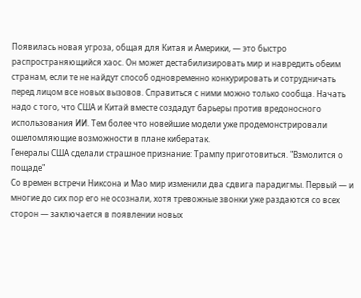Появилась новая угроза, общая для Китая и Америки, — это быстро распространяющийся хаос. Он может дестабилизировать мир и навредить обеим странам, если те не найдут способ одновременно конкурировать и сотрудничать перед лицом все новых вызовов. Справиться с ними можно только сообща. Начать надо с того, что США и Китай вместе создадут барьеры против вредоносного использования ИИ. Тем более что новейшие модели уже продемонстрировали ошеломляющие возможности в плане кибератак.
Генералы США сделали страшное признание: Трампу приготовиться. "Взмолится о пощаде"
Со времен встречи Никсона и Мао мир изменили два сдвига парадигмы. Первый — и многие до сих пор его не осознали, хотя тревожные звонки уже раздаются со всех сторон — заключается в появлении новых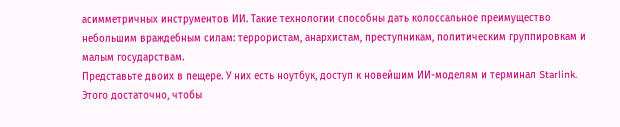асимметричных инструментов ИИ. Такие технологии способны дать колоссальное преимущество небольшим враждебным силам: террористам, анархистам, преступникам, политическим группировкам и малым государствам.
Представьте двоих в пещере. У них есть ноутбук, доступ к новейшим ИИ-моделям и терминал Starlink. Этого достаточно, чтобы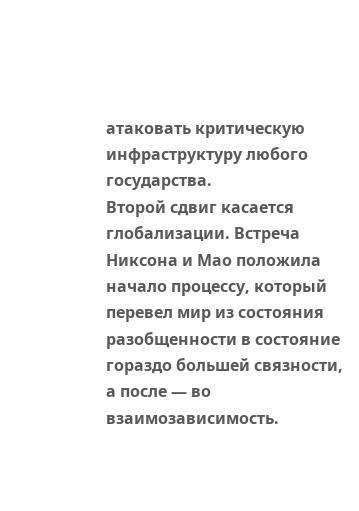атаковать критическую инфраструктуру любого государства.
Второй сдвиг касается глобализации. Встреча Никсона и Мао положила начало процессу, который перевел мир из состояния разобщенности в состояние гораздо большей связности, а после — во взаимозависимость.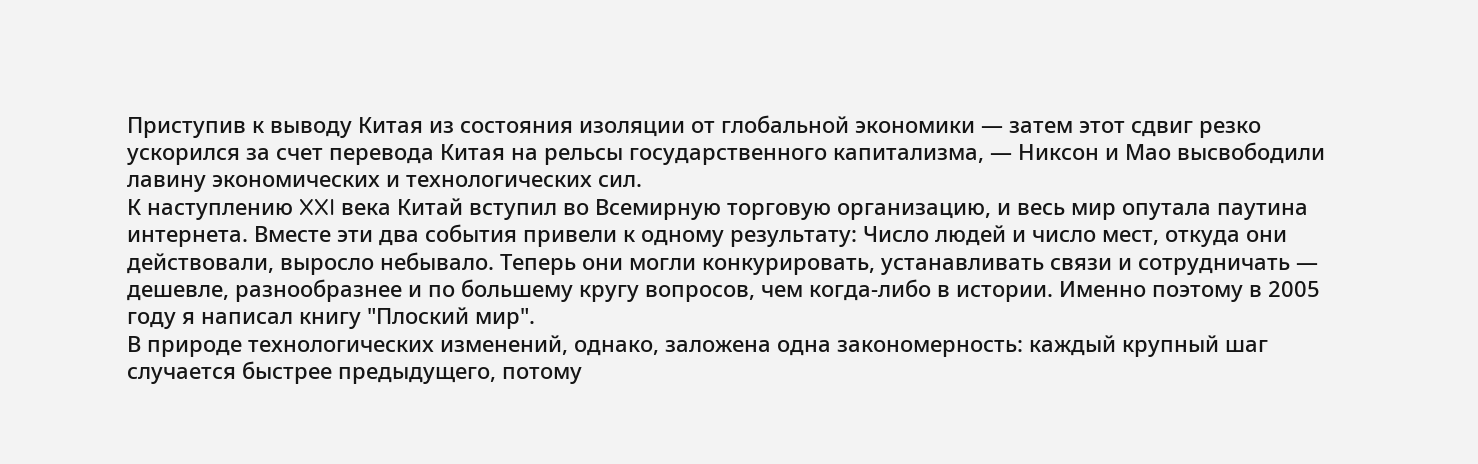Приступив к выводу Китая из состояния изоляции от глобальной экономики — затем этот сдвиг резко ускорился за счет перевода Китая на рельсы государственного капитализма, — Никсон и Мао высвободили лавину экономических и технологических сил.
К наступлению XXI века Китай вступил во Всемирную торговую организацию, и весь мир опутала паутина интернета. Вместе эти два события привели к одному результату: Число людей и число мест, откуда они действовали, выросло небывало. Теперь они могли конкурировать, устанавливать связи и сотрудничать — дешевле, разнообразнее и по большему кругу вопросов, чем когда-либо в истории. Именно поэтому в 2005 году я написал книгу "Плоский мир".
В природе технологических изменений, однако, заложена одна закономерность: каждый крупный шаг случается быстрее предыдущего, потому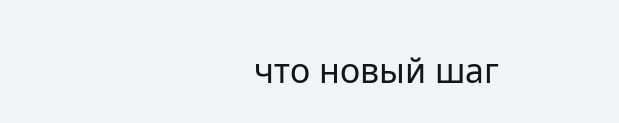что новый шаг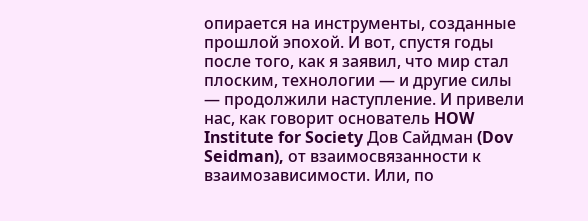опирается на инструменты, созданные прошлой эпохой. И вот, спустя годы после того, как я заявил, что мир стал плоским, технологии — и другие силы — продолжили наступление. И привели нас, как говорит основатель HOW Institute for Society Дов Сайдман (Dov Seidman), от взаимосвязанности к взаимозависимости. Или, по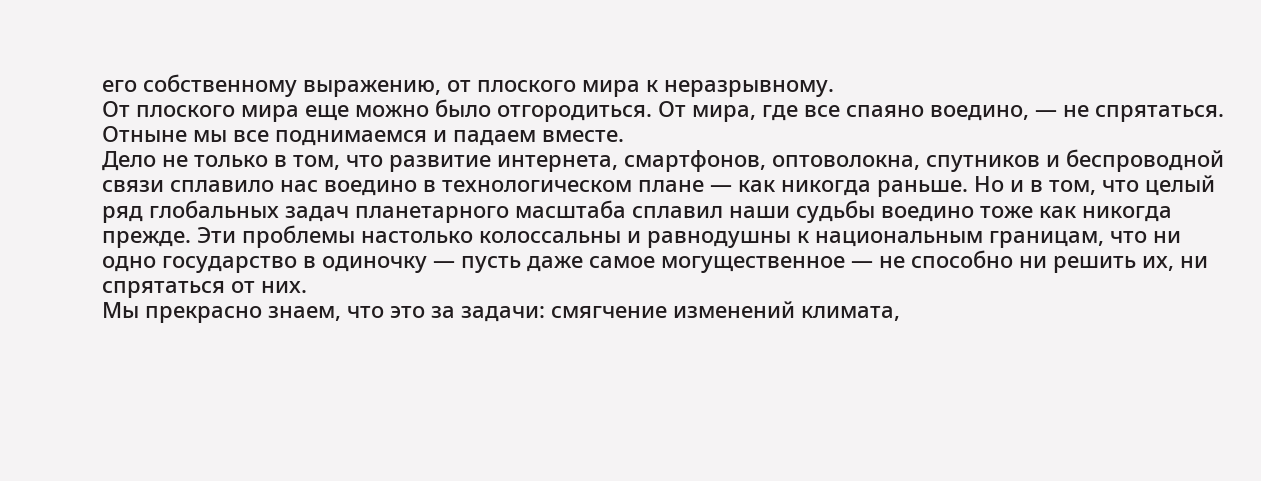его собственному выражению, от плоского мира к неразрывному.
От плоского мира еще можно было отгородиться. От мира, где все спаяно воедино, — не спрятаться. Отныне мы все поднимаемся и падаем вместе.
Дело не только в том, что развитие интернета, смартфонов, оптоволокна, спутников и беспроводной связи сплавило нас воедино в технологическом плане — как никогда раньше. Но и в том, что целый ряд глобальных задач планетарного масштаба сплавил наши судьбы воедино тоже как никогда прежде. Эти проблемы настолько колоссальны и равнодушны к национальным границам, что ни одно государство в одиночку — пусть даже самое могущественное — не способно ни решить их, ни спрятаться от них.
Мы прекрасно знаем, что это за задачи: смягчение изменений климата,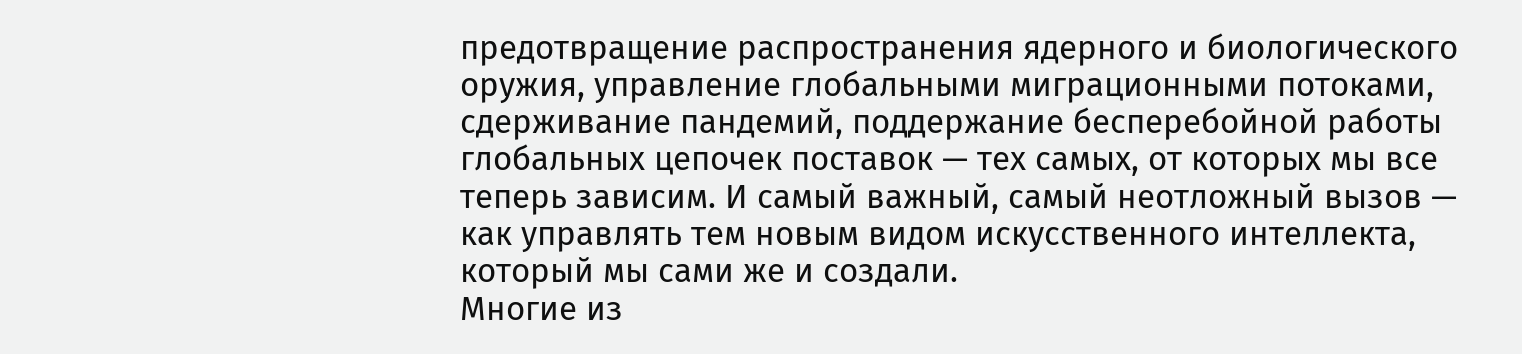предотвращение распространения ядерного и биологического оружия, управление глобальными миграционными потоками, сдерживание пандемий, поддержание бесперебойной работы глобальных цепочек поставок — тех самых, от которых мы все теперь зависим. И самый важный, самый неотложный вызов — как управлять тем новым видом искусственного интеллекта, который мы сами же и создали.
Многие из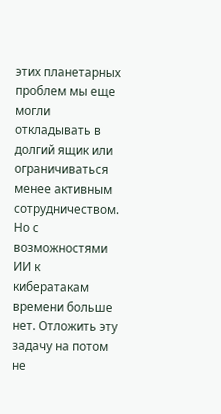этих планетарных проблем мы еще могли откладывать в долгий ящик или ограничиваться менее активным сотрудничеством. Но с возможностями ИИ к кибератакам времени больше нет. Отложить эту задачу на потом не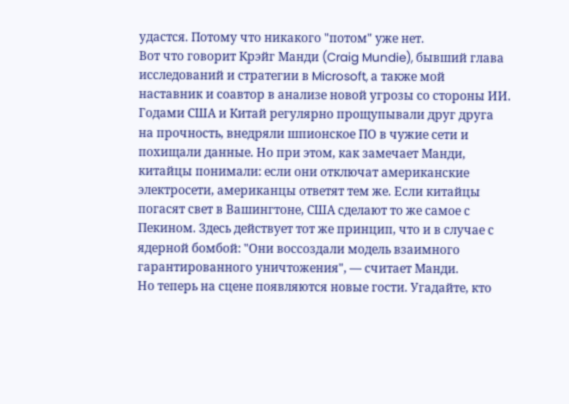удастся. Потому что никакого "потом" уже нет.
Вот что говорит Крэйг Манди (Craig Mundie), бывший глава исследований и стратегии в Microsoft, а также мой наставник и соавтор в анализе новой угрозы со стороны ИИ. Годами США и Китай регулярно прощупывали друг друга на прочность, внедряли шпионское ПО в чужие сети и похищали данные. Но при этом, как замечает Манди, китайцы понимали: если они отключат американские электросети, американцы ответят тем же. Если китайцы погасят свет в Вашингтоне, США сделают то же самое с Пекином. Здесь действует тот же принцип, что и в случае с ядерной бомбой: "Они воссоздали модель взаимного гарантированного уничтожения", — считает Манди.
Но теперь на сцене появляются новые гости. Угадайте, кто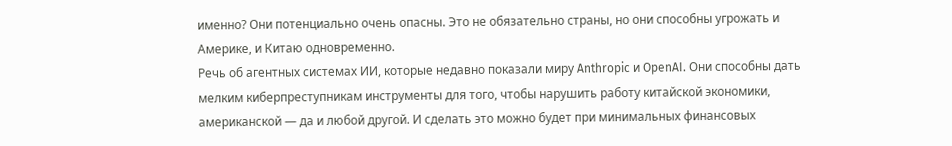именно? Они потенциально очень опасны. Это не обязательно страны, но они способны угрожать и Америке, и Китаю одновременно.
Речь об агентных системах ИИ, которые недавно показали миру Anthropic и OpenAI. Они способны дать мелким киберпреступникам инструменты для того, чтобы нарушить работу китайской экономики, американской — да и любой другой. И сделать это можно будет при минимальных финансовых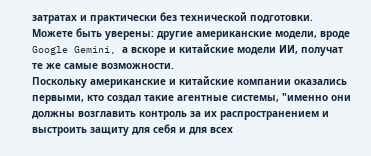затратах и практически без технической подготовки. Можете быть уверены: другие американские модели, вроде Google Gemini, а вскоре и китайские модели ИИ, получат те же самые возможности.
Поскольку американские и китайские компании оказались первыми, кто создал такие агентные системы, "именно они должны возглавить контроль за их распространением и выстроить защиту для себя и для всех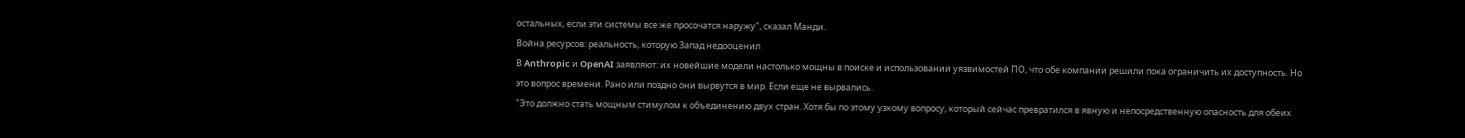остальных, если эти системы все же просочатся наружу", сказал Манди.
Война ресурсов: реальность, которую Запад недооценил
В Anthropic и OpenAI заявляют: их новейшие модели настолько мощны в поиске и использовании уязвимостей ПО, что обе компании решили пока ограничить их доступность. Но это вопрос времени. Рано или поздно они вырвутся в мир. Если еще не вырвались.
"Это должно стать мощным стимулом к объединению двух стран. Хотя бы по этому узкому вопросу, который сейчас превратился в явную и непосредственную опасность для обеих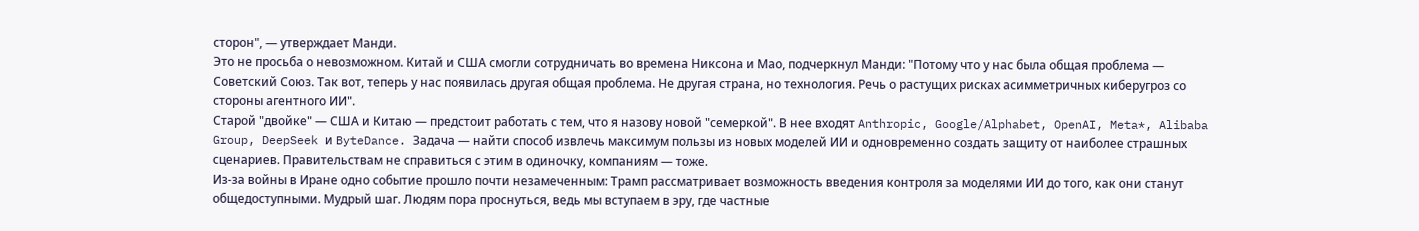сторон", — утверждает Манди.
Это не просьба о невозможном. Китай и США смогли сотрудничать во времена Никсона и Мао, подчеркнул Манди: "Потому что у нас была общая проблема — Советский Союз. Так вот, теперь у нас появилась другая общая проблема. Не другая страна, но технология. Речь о растущих рисках асимметричных киберугроз со стороны агентного ИИ".
Старой "двойке" — США и Китаю — предстоит работать с тем, что я назову новой "семеркой". В нее входят Anthropic, Google/Alphabet, OpenAI, Meta*, Alibaba Group, DeepSeek и ByteDance. Задача — найти способ извлечь максимум пользы из новых моделей ИИ и одновременно создать защиту от наиболее страшных сценариев. Правительствам не справиться с этим в одиночку, компаниям — тоже.
Из-за войны в Иране одно событие прошло почти незамеченным: Трамп рассматривает возможность введения контроля за моделями ИИ до того, как они станут общедоступными. Мудрый шаг. Людям пора проснуться, ведь мы вступаем в эру, где частные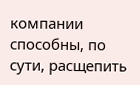компании способны, по сути, расщепить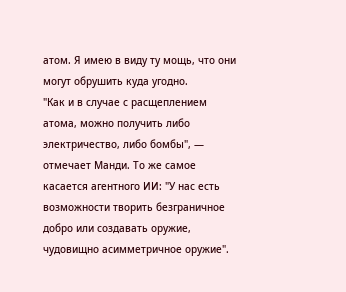атом. Я имею в виду ту мощь, что они могут обрушить куда угодно.
"Как и в случае с расщеплением атома, можно получить либо электричество, либо бомбы", — отмечает Манди. То же самое касается агентного ИИ: "У нас есть возможности творить безграничное добро или создавать оружие, чудовищно асимметричное оружие".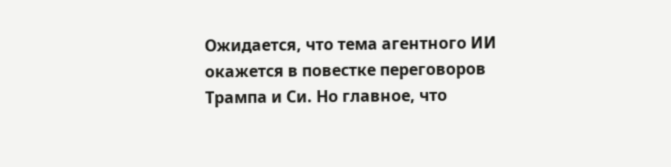Ожидается, что тема агентного ИИ окажется в повестке переговоров Трампа и Си. Но главное, что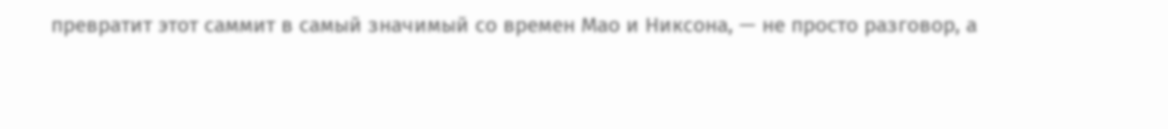превратит этот саммит в самый значимый со времен Мао и Никсона, — не просто разговор, а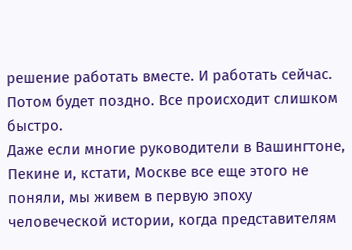решение работать вместе. И работать сейчас. Потом будет поздно. Все происходит слишком быстро.
Даже если многие руководители в Вашингтоне, Пекине и, кстати, Москве все еще этого не поняли, мы живем в первую эпоху человеческой истории, когда представителям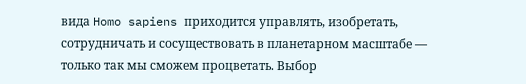вида Homo sapiens приходится управлять, изобретать, сотрудничать и сосуществовать в планетарном масштабе — только так мы сможем процветать. Выбор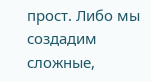прост. Либо мы создадим сложные,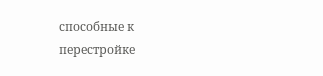способные к перестройке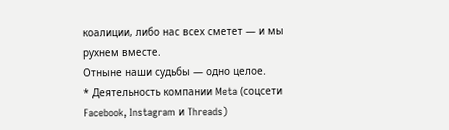коалиции, либо нас всех сметет — и мы рухнем вместе.
Отныне наши судьбы — одно целое.
* Деятельность компании Meta (соцсети Facebook, Instagram и Threads)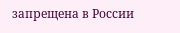запрещена в России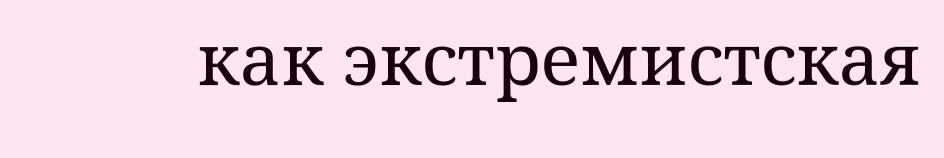как экстремистская